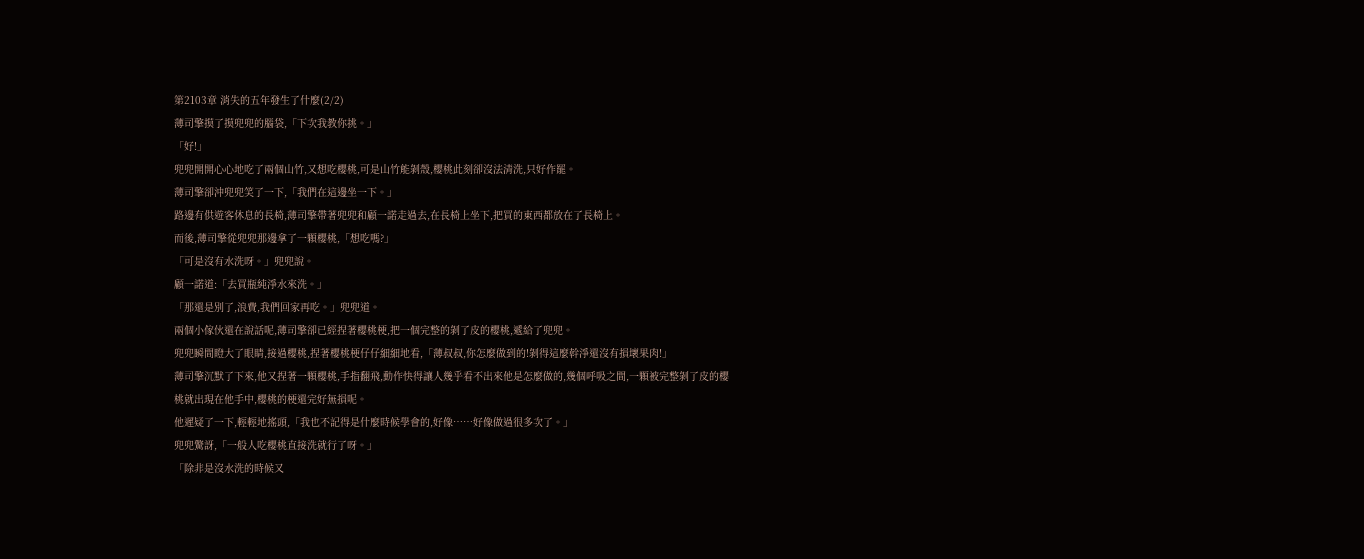第2103章 消失的五年發生了什麼(2/2)
薄司擎摸了摸兜兜的腦袋,「下次我教你挑。」
「好!」
兜兜開開心心地吃了兩個山竹,又想吃櫻桃,可是山竹能剝殼,櫻桃此刻卻沒法清洗,只好作罷。
薄司擎卻沖兜兜笑了一下,「我們在這邊坐一下。」
路邊有供遊客休息的長椅,薄司擎帶著兜兜和顧一諾走過去,在長椅上坐下,把買的東西都放在了長椅上。
而後,薄司擎從兜兜那邊拿了一顆櫻桃,「想吃嗎?」
「可是沒有水洗呀。」兜兜說。
顧一諾道:「去買瓶純淨水來洗。」
「那還是別了,浪費,我們回家再吃。」兜兜道。
兩個小傢伙還在說話呢,薄司擎卻已經捏著櫻桃梗,把一個完整的剝了皮的櫻桃,遞給了兜兜。
兜兜瞬間瞪大了眼睛,接過櫻桃,捏著櫻桃梗仔仔細細地看,「薄叔叔,你怎麼做到的!剝得這麼幹淨還沒有損壞果肉!」
薄司擎沉默了下來,他又捏著一顆櫻桃,手指翻飛,動作快得讓人幾乎看不出來他是怎麼做的,幾個呼吸之間,一顆被完整剝了皮的櫻桃就出現在他手中,櫻桃的梗還完好無損呢。
他遲疑了一下,輕輕地搖頭,「我也不記得是什麼時候學會的,好像……好像做過很多次了。」
兜兜驚訝,「一般人吃櫻桃直接洗就行了呀。」
「除非是沒水洗的時候又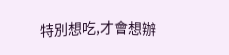特別想吃,才會想辦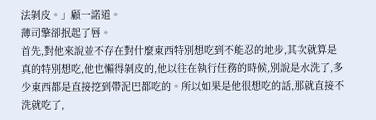法剝皮。」顧一諾道。
薄司擎卻抿起了唇。
首先,對他來說並不存在對什麼東西特別想吃到不能忍的地步,其次就算是真的特別想吃,他也懶得剝皮的,他以往在執行任務的時候,別說是水洗了,多少東西都是直接挖到帶泥巴都吃的。所以如果是他很想吃的話,那就直接不洗就吃了,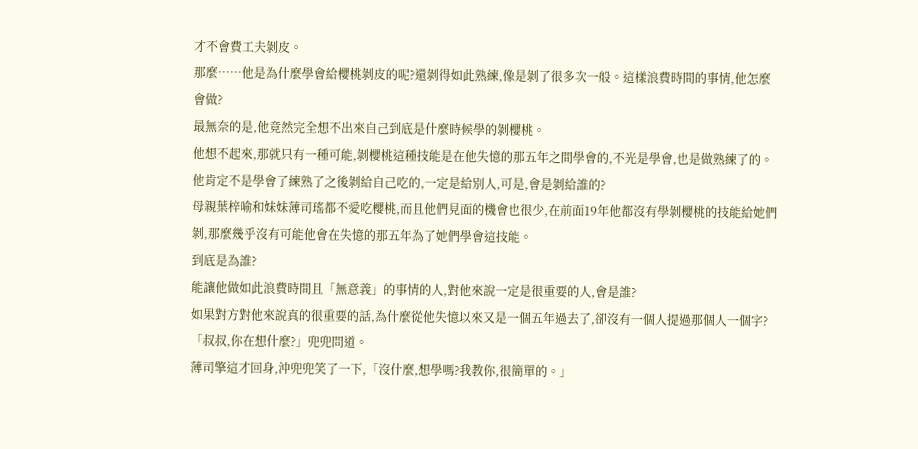才不會費工夫剝皮。
那麼……他是為什麼學會給櫻桃剝皮的呢?還剝得如此熟練,像是剝了很多次一般。這樣浪費時間的事情,他怎麼會做?
最無奈的是,他竟然完全想不出來自己到底是什麼時候學的剝櫻桃。
他想不起來,那就只有一種可能,剝櫻桃這種技能是在他失憶的那五年之間學會的,不光是學會,也是做熟練了的。
他肯定不是學會了練熟了之後剝給自己吃的,一定是給別人,可是,會是剝給誰的?
母親葉梓喻和妹妹薄司瑤都不愛吃櫻桃,而且他們見面的機會也很少,在前面19年他都沒有學剝櫻桃的技能給她們剝,那麼幾乎沒有可能他會在失憶的那五年為了她們學會這技能。
到底是為誰?
能讓他做如此浪費時間且「無意義」的事情的人,對他來說一定是很重要的人,會是誰?
如果對方對他來說真的很重要的話,為什麼從他失憶以來又是一個五年過去了,卻沒有一個人提過那個人一個字?
「叔叔,你在想什麼?」兜兜問道。
薄司擎這才回身,沖兜兜笑了一下,「沒什麼,想學嗎?我教你,很簡單的。」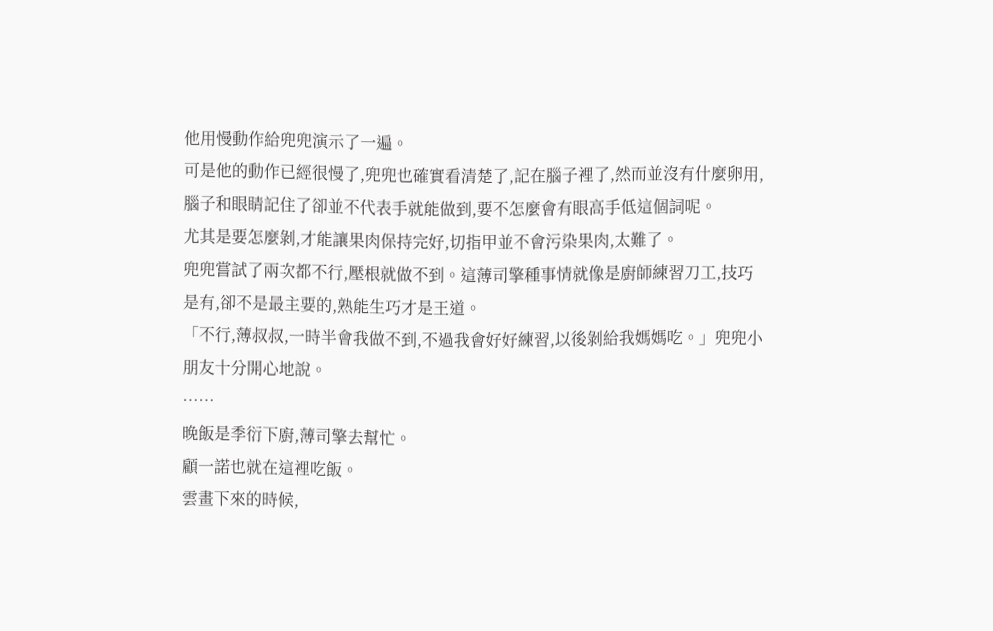他用慢動作給兜兜演示了一遍。
可是他的動作已經很慢了,兜兜也確實看清楚了,記在腦子裡了,然而並沒有什麼卵用,腦子和眼睛記住了卻並不代表手就能做到,要不怎麼會有眼高手低這個詞呢。
尤其是要怎麼剝,才能讓果肉保持完好,切指甲並不會污染果肉,太難了。
兜兜嘗試了兩次都不行,壓根就做不到。這薄司擎種事情就像是廚師練習刀工,技巧是有,卻不是最主要的,熟能生巧才是王道。
「不行,薄叔叔,一時半會我做不到,不過我會好好練習,以後剝給我媽媽吃。」兜兜小朋友十分開心地說。
……
晚飯是季衍下廚,薄司擎去幫忙。
顧一諾也就在這裡吃飯。
雲畫下來的時候,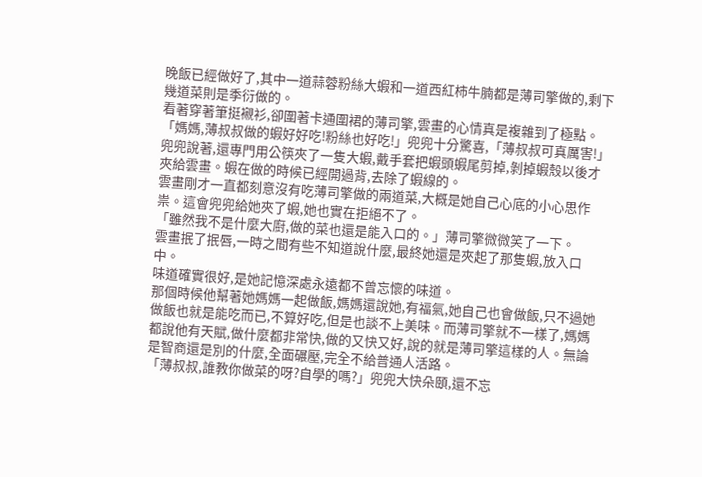晚飯已經做好了,其中一道蒜蓉粉絲大蝦和一道西紅柿牛腩都是薄司擎做的,剩下幾道菜則是季衍做的。
看著穿著筆挺襯衫,卻圍著卡通圍裙的薄司擎,雲畫的心情真是複雜到了極點。
「媽媽,薄叔叔做的蝦好好吃!粉絲也好吃!」兜兜十分驚喜,「薄叔叔可真厲害!」
兜兜說著,還專門用公筷夾了一隻大蝦,戴手套把蝦頭蝦尾剪掉,剝掉蝦殼以後才夾給雲畫。蝦在做的時候已經開過背,去除了蝦線的。
雲畫剛才一直都刻意沒有吃薄司擎做的兩道菜,大概是她自己心底的小心思作祟。這會兜兜給她夾了蝦,她也實在拒絕不了。
「雖然我不是什麼大廚,做的菜也還是能入口的。」薄司擎微微笑了一下。
雲畫抿了抿唇,一時之間有些不知道說什麼,最終她還是夾起了那隻蝦,放入口中。
味道確實很好,是她記憶深處永遠都不曾忘懷的味道。
那個時候他幫著她媽媽一起做飯,媽媽還說她,有福氣,她自己也會做飯,只不過她做飯也就是能吃而已,不算好吃,但是也談不上美味。而薄司擎就不一樣了,媽媽都說他有天賦,做什麼都非常快,做的又快又好,說的就是薄司擎這樣的人。無論是智商還是別的什麼,全面碾壓,完全不給普通人活路。
「薄叔叔,誰教你做菜的呀?自學的嗎?」兜兜大快朵頤,還不忘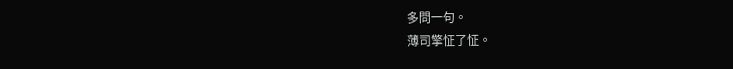多問一句。
薄司擎怔了怔。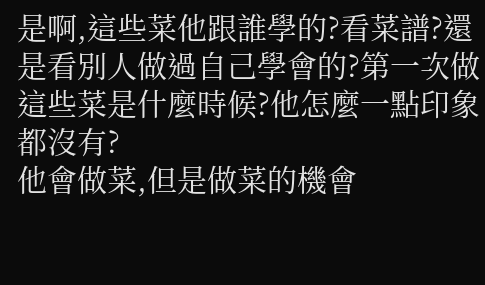是啊,這些菜他跟誰學的?看菜譜?還是看別人做過自己學會的?第一次做這些菜是什麼時候?他怎麼一點印象都沒有?
他會做菜,但是做菜的機會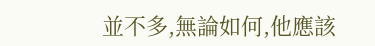並不多,無論如何,他應該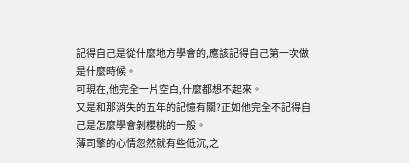記得自己是從什麼地方學會的,應該記得自己第一次做是什麼時候。
可現在,他完全一片空白,什麼都想不起來。
又是和那消失的五年的記憶有關?正如他完全不記得自己是怎麼學會剝櫻桃的一般。
薄司擎的心情忽然就有些低沉,之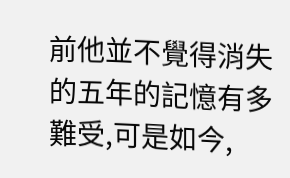前他並不覺得消失的五年的記憶有多難受,可是如今,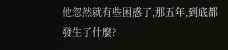他忽然就有些困惑了,那五年,到底都發生了什麼?